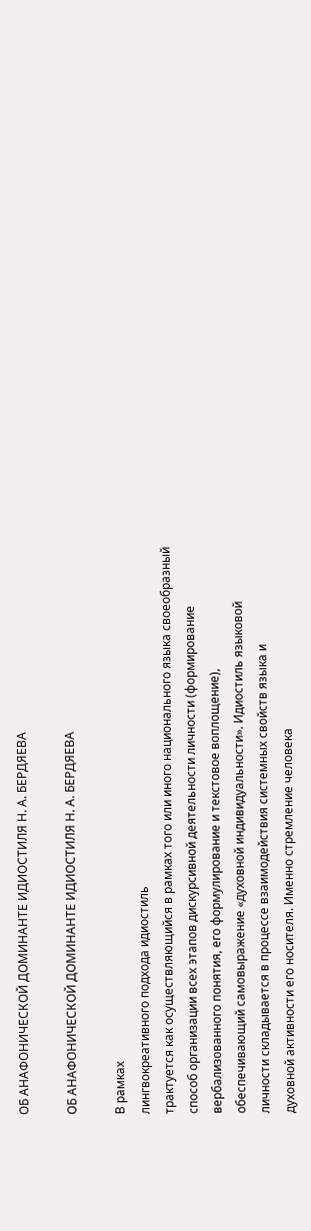ОБ АНАФОНИЧЕСКОЙ ДОМИНАНТЕ ИДИОСТИЛЯ Н. А. БЕРДЯЕВА

ОБ АНАФОНИЧЕСКОЙ ДОМИНАНТЕ ИДИОСТИЛЯ Н. А. БЕРДЯЕВА

В рамках
лингвокреативного подхода идиостиль
трактуется как осуществляющийся в рамках того или иного национального языка своеобразный
способ организации всех этапов дискурсивной деятельности личности (формирование
вербализованного понятия, его формулирование и текстовое воплощение),
обеспечивающий самовыражение «духовной индивидуальности». Идиостиль языковой
личности складывается в процессе взаимодействия системных свойств языка и
духовной активности его носителя. Именно стремление человека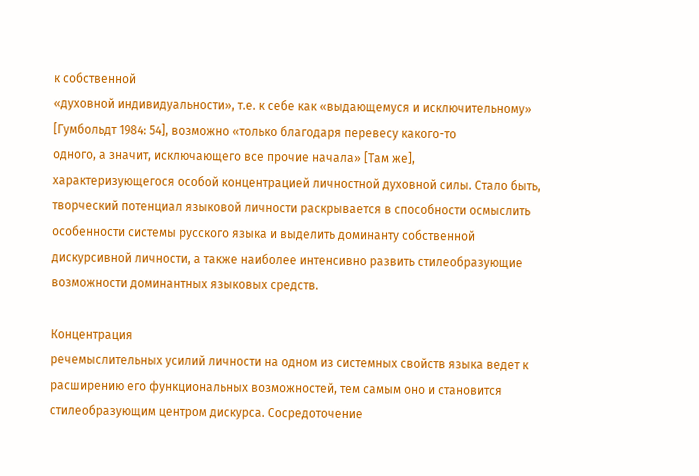к собственной
«духовной индивидуальности», т.е. к себе как «выдающемуся и исключительному»
[Гумбольдт 1984: 54], возможно «только благодаря перевесу какого-то
одного, а значит, исключающего все прочие начала» [Там же],
характеризующегося особой концентрацией личностной духовной силы. Стало быть,
творческий потенциал языковой личности раскрывается в способности осмыслить
особенности системы русского языка и выделить доминанту собственной
дискурсивной личности, а также наиболее интенсивно развить стилеобразующие
возможности доминантных языковых средств.

Концентрация
речемыслительных усилий личности на одном из системных свойств языка ведет к
расширению его функциональных возможностей, тем самым оно и становится
стилеобразующим центром дискурса. Сосредоточение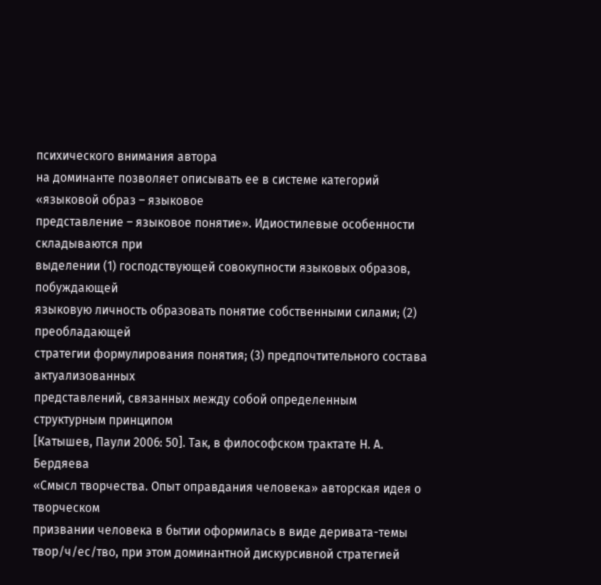психического внимания автора
на доминанте позволяет описывать ее в системе категорий «языковой образ – языковое
представление – языковое понятие». Идиостилевые особенности складываются при
выделении (1) господствующей совокупности языковых образов, побуждающей
языковую личность образовать понятие собственными силами; (2) преобладающей
стратегии формулирования понятия; (3) предпочтительного состава актуализованных
представлений, связанных между собой определенным структурным принципом
[Катышев, Паули 2006: 50]. Так, в философском трактате Н. А. Бердяева
«Смысл творчества. Опыт оправдания человека» авторская идея о творческом
призвании человека в бытии оформилась в виде деривата-темы твор/ч/ес/тво, при этом доминантной дискурсивной стратегией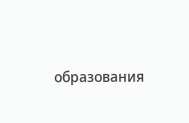образования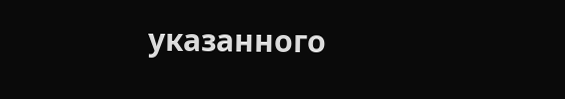указанного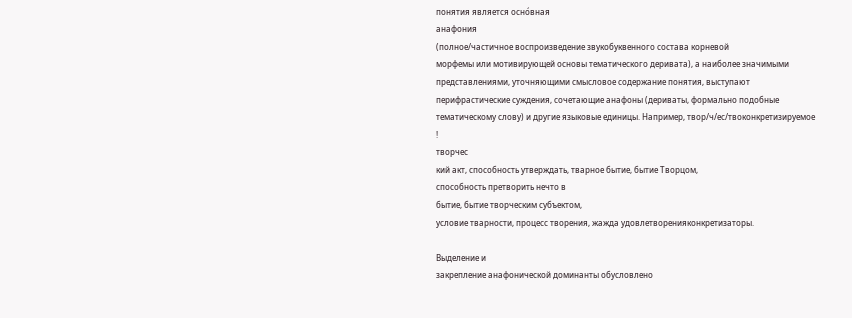понятия является осно́вная
анафония
(полное/частичное воспроизведение звукобуквенного состава корневой
морфемы или мотивирующей основы тематического деривата), а наиболее значимыми
представлениями, уточняющими смысловое содержание понятия, выступают
перифрастические суждения, сочетающие анафоны (дериваты, формально подобные
тематическому слову) и другие языковые единицы. Например, твор/ч/ес/твоконкретизируемое
!
творчес
кий акт, способность утверждать, тварное бытие, бытие Творцом,
способность претворить нечто в
бытие, бытие творческим субъектом,
условие тварности, процесс творения, жажда удовлетворенияконкретизаторы.

Выделение и
закрепление анафонической доминанты обусловлено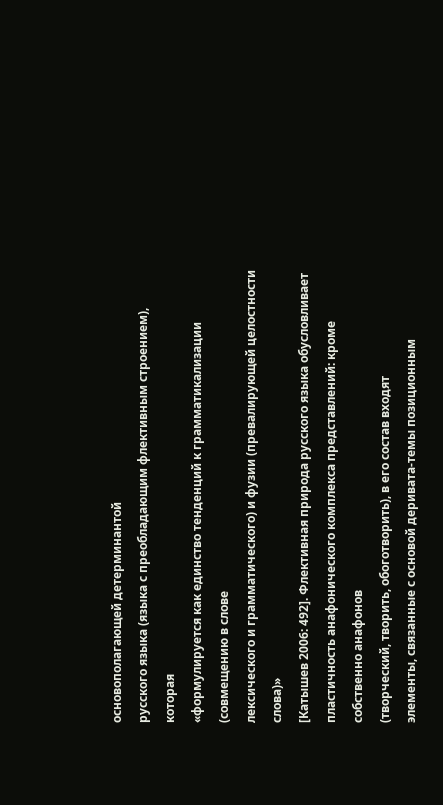основополагающей детерминантой
русского языка (языка с преобладающим флективным строением), которая
«формулируется как единство тенденций к грамматикализации (совмещению в слове
лексического и грамматического) и фузии (превалирующей целостности слова)»
[Катышев 2006: 492]. Флективная природа русского языка обусловливает
пластичность анафонического комплекса представлений: кроме собственно анафонов
(творческий, творить, обоготворить), в его состав входят
элементы, связанные с основой деривата-темы позиционным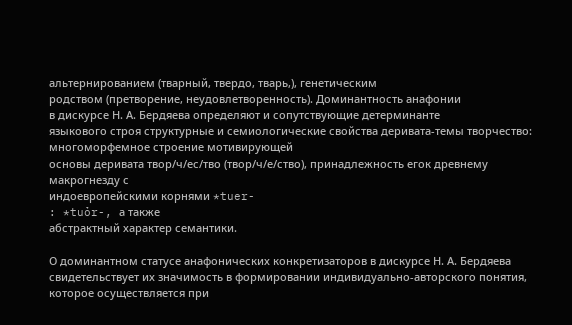альтернированием (тварный, твердо, тварь,), генетическим
родством (претворение, неудовлетворенность). Доминантность анафонии
в дискурсе Н. А. Бердяева определяют и сопутствующие детерминанте
языкового строя структурные и семиологические свойства деривата-темы творчество: многоморфемное строение мотивирующей
основы деривата твор/ч/ес/тво (твор/ч/е/ство), принадлежность егок древнему макрогнезду с
индоевропейскими корнями *tuer-
: *tuỏr-, а также
абстрактный характер семантики.

О доминантном статусе анафонических конкретизаторов в дискурсе Н. А. Бердяева свидетельствует их значимость в формировании индивидуально-авторского понятия, которое осуществляется при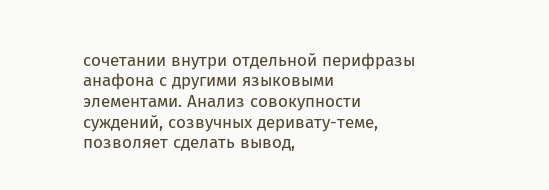сочетании внутри отдельной перифразы анафона с другими языковыми элементами. Анализ совокупности суждений, созвучных деривату-теме, позволяет сделать вывод,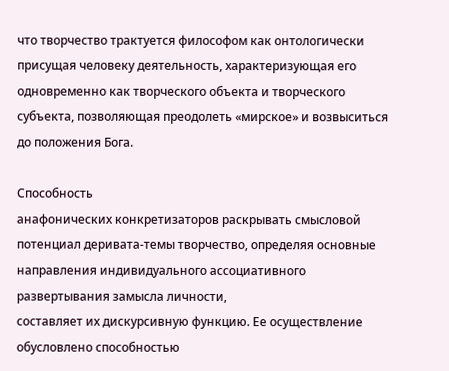что творчество трактуется философом как онтологически присущая человеку деятельность, характеризующая его одновременно как творческого объекта и творческого субъекта, позволяющая преодолеть «мирское» и возвыситься до положения Бога.

Способность
анафонических конкретизаторов раскрывать смысловой потенциал деривата-темы творчество, определяя основные
направления индивидуального ассоциативного развертывания замысла личности,
составляет их дискурсивную функцию. Ее осуществление обусловлено способностью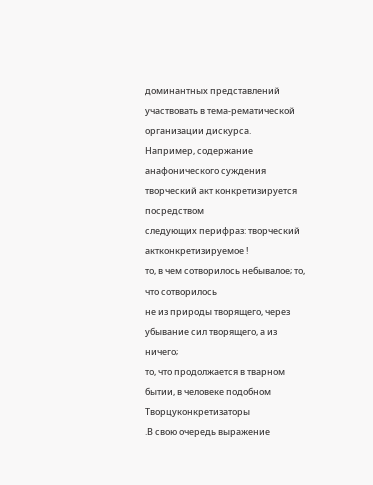доминантных представлений участвовать в тема-рематической организации дискурса.
Например, содержание анафонического суждения творческий акт конкретизируется посредством
следующих перифраз: творческий актконкретизируемое !
то, в чем сотворилось небывалое; то, что сотворилось
не из природы творящего, через
убывание сил творящего, а из ничего;
то, что продолжается в тварном
бытии, в человеке подобном Творцуконкретизаторы
.В свою очередь выражение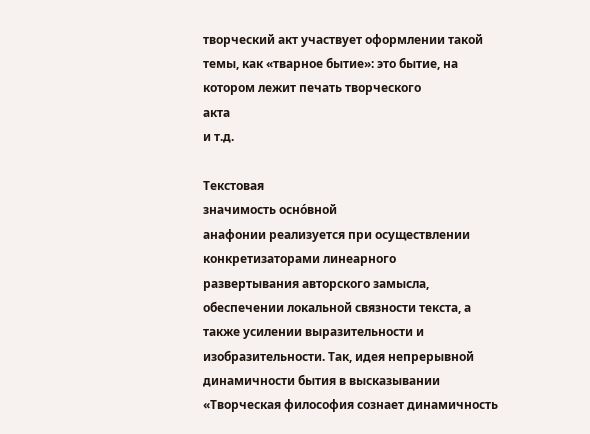творческий акт участвует оформлении такой темы, как «тварное бытие»: это бытие, на котором лежит печать творческого
акта
и т.д.

Текстовая
значимость осно́вной
анафонии реализуется при осуществлении конкретизаторами линеарного
развертывания авторского замысла, обеспечении локальной связности текста, а
также усилении выразительности и изобразительности. Так, идея непрерывной
динамичности бытия в высказывании «Творческая философия сознает динамичность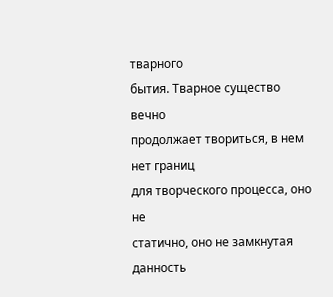тварного
бытия. Тварное существо вечно
продолжает твориться, в нем нет границ
для творческого процесса, оно не
статично, оно не замкнутая данность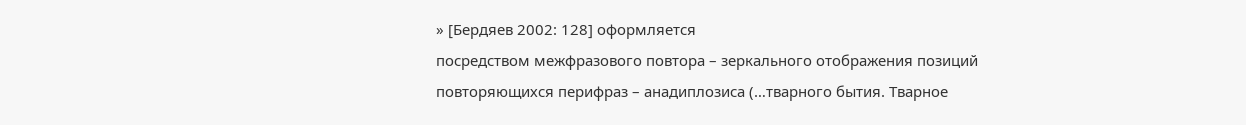» [Бердяев 2002: 128] оформляется
посредством межфразового повтора – зеркального отображения позиций
повторяющихся перифраз – анадиплозиса (…тварного бытия. Тварное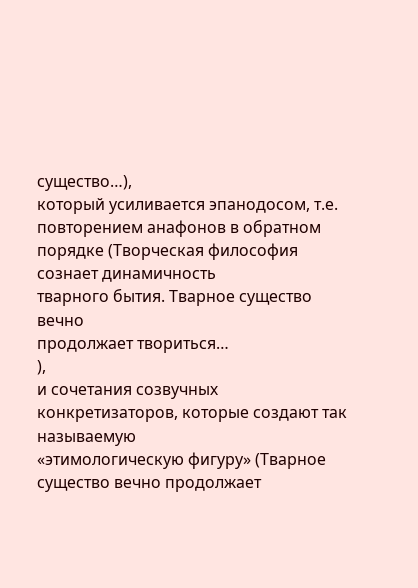существо…),
который усиливается эпанодосом, т.е. повторением анафонов в обратном порядке (Творческая философия сознает динамичность
тварного бытия. Тварное существо вечно
продолжает твориться…
),
и сочетания созвучных конкретизаторов, которые создают так называемую
«этимологическую фигуру» (Тварное существо вечно продолжает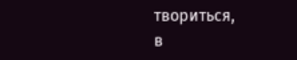твориться,
в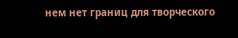нем нет границ для творческого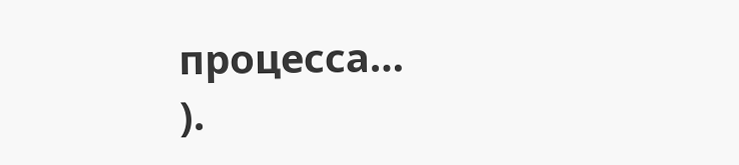процесса…
).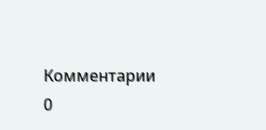Комментарии 0